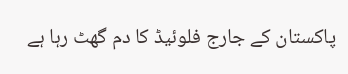پاکستان کے جارج فلوئیڈ کا دم گھٹ رہا ہے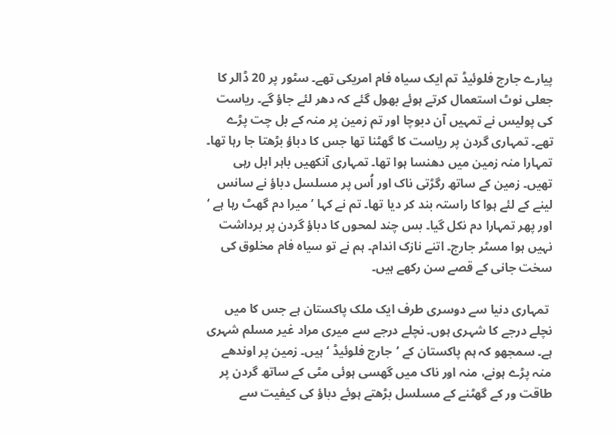پیارے جارج فلوئیڈ تم ایک سیاہ فام امریکی تھے۔ سٹور پر 20 ڈالر کا جعلی نوٹ استعمال کرتے ہوئے بھول گئے کہ دھر لئے جاؤ گے۔ ریاست کی پولیس نے تمہیں آن دبوچا اور تم زمین پر منہ کے بل چت پڑے تھے۔ تمہاری گردن پر ریاست کا گھٹنا تھا جس کا دباؤ بڑھتا جا رہا تھا۔ تمہارا منہ زمین میں دھنسا ہوا تھا۔ تمہاری آنکھیں باہر ابل رہی تھیں۔ زمین کے ساتھ رگڑتی ناک اور اُس پر مسلسل دباؤ نے سانس لینے کے لئے ہوا کا راستہ بند کر دیا تھا۔ تم نے کہا ’میرا دم گھٹ رہا ہے ‘ اور پھر تمہارا دم نکل گیا۔ بس چند لمحوں کا دباؤ گردن پر برداشت نہیں ہوا مسٹر جارج۔ اتنے نازک اندام۔ ہم نے تو سیاہ فام مخلوق کی سخت جانی کے قصے سن رکھے ہیں۔

 تمہاری دنیا سے دوسری طرف ایک ملک پاکستان ہے جس کا میں نچلے درجے کا شہری ہوں۔ نچلے درجے سے میری مراد غیر مسلم شہری ہے۔ سمجھو کہ ہم پاکستان کے ’جارج فلوئیڈ ‘ ہیں۔ زمین پر اوندھے منہ پڑے ہونے، منہ اور ناک میں گھسی ہوئی مٹی کے ساتھ گردن پر طاقت ور کے گھٹنے کے مسلسل بڑھتے ہوئے دباؤ کی کیفیت سے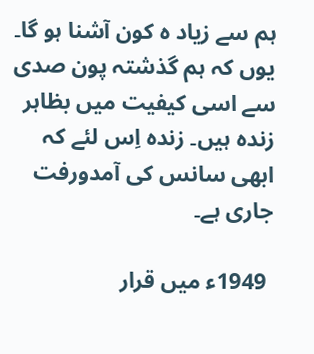ہم سے زیاد ہ کون آشنا ہو گا۔ یوں کہ ہم گذشتہ پون صدی سے اسی کیفیت میں بظاہر زندہ ہیں۔ زندہ اِس لئے کہ ابھی سانس کی آمدورفت جاری ہے۔

 1949ء میں قرار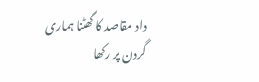داد مقاصد کا گھٹنا ہماری گردن پر رکھا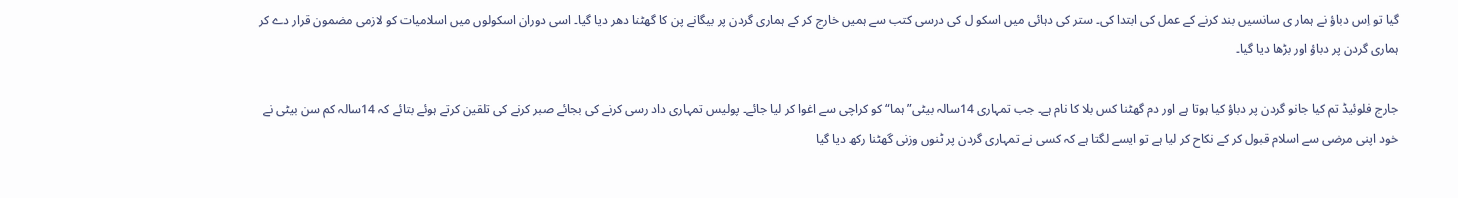گیا تو اِس دباؤ نے ہمار ی سانسیں بند کرنے کے عمل کی ابتدا کی۔ ستر کی دہائی میں اسکو ل کی درسی کتب سے ہمیں خارج کر کے ہماری گردن پر بیگانے پن کا گھٹنا دھر دیا گیا۔ اسی دوران اسکولوں میں اسلامیات کو لازمی مضمون قرار دے کر ہماری گردن پر دباؤ اور بڑھا دیا گیا۔

جارج فلوئیڈ تم کیا جانو گردن پر دباؤ کیا ہوتا ہے اور دم گھٹنا کس بلا کا نام ہے۔ جب تمہاری 14سالہ بیٹی” ہما“ کو کراچی سے اغوا کر لیا جائے۔ پولیس تمہاری داد رسی کرنے کی بجائے صبر کرنے کی تلقین کرتے ہوئے بتائے کہ 14سالہ کم سن بیٹی نے خود اپنی مرضی سے اسلام قبول کر کے نکاح کر لیا ہے تو ایسے لگتا ہے کہ کسی نے تمہاری گردن پر ٹنوں وزنی گھٹنا رکھ دیا گیا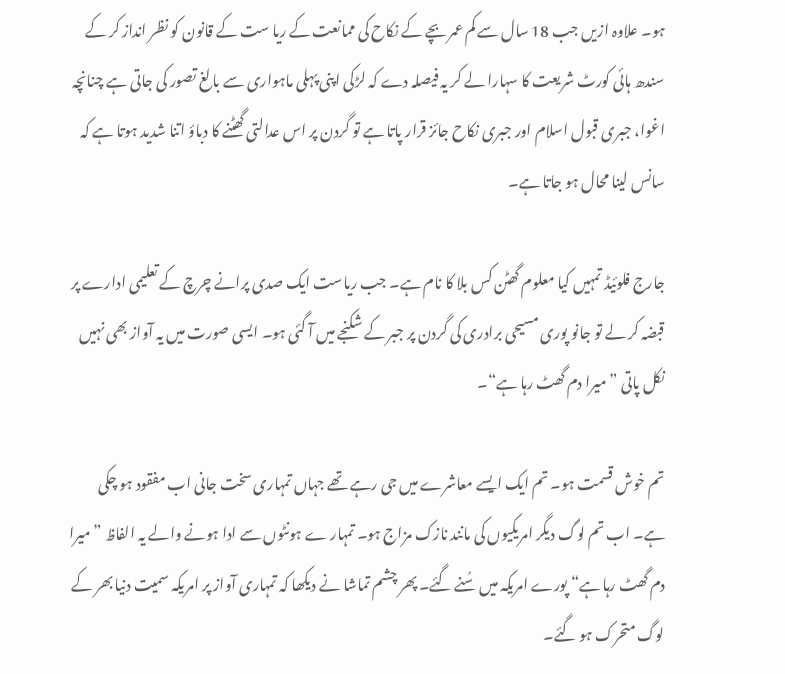ہو۔ علاوہ ازیں جب 18 سال سے کم عمر بچے کے نکاح کی ممانعت کے ریا ست کے قانون کو نظر انداز کر کے سندھ ہائی کورٹ شریعت کا سہارا لے کر یہ فیصلہ دے کہ لڑکی اپنی پہلی ماہواری سے بالغ تصور کی جاتی ہے چنانچہ اغوا، جبری قبول اسلام اور جبری نکاح جائز قرار پاتا ہے تو گردن پر اس عدالتی گھٹنے کا دباؤ اتنا شدید ہوتا ہے کہ سانس لینا محال ہو جاتا ہے۔

جارج فلوئیڈ تمہیں کیا معلوم گھٹن کس بلا کا نام ہے۔ جب ریاست ایک صدی پرانے چرچ کے تعلیمی ادارے پر قبضہ کر لے تو جانو پوری مسیحی برادری کی گردن پر جبر کے شکنجے میں آ گئی ہو۔ ایسی صورت میں یہ آواز بھی نہیں نکل پاتی ” میرا دم گھٹ رہا ہے“۔

تم خوش قسمت ہو۔ تم ایک ایسے معاشرے میں جی رہے تھے جہاں تمہاری سخت جانی اب مفقود ہو چکی ہے۔ اب تم لوگ دیگر امریکیوں کی مانند نازک مزاج ہو۔ تمہار ے ہونٹوں سے ادا ہونے والے یہ الفاظ ”میرا دم گھٹ رہا ہے“ پورے امریکہ میں سُنے گئے۔ پھر چشم تماشا نے دیکھا کہ تمہاری آواز پر امریکہ سمیت دنیا بھر کے لوگ متحرک ہو گئے۔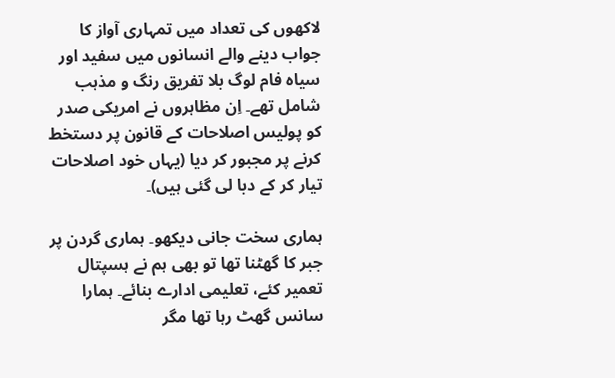لاکھوں کی تعداد میں تمہاری آواز کا جواب دینے والے انسانوں میں سفید اور سیاہ فام لوگ بلا تفریق رنگ و مذہب شامل تھے۔ اِن مظاہروں نے امریکی صدر کو پولیس اصلاحات کے قانون پر دستخط کرنے پر مجبور کر دیا (یہاں خود اصلاحات تیار کر کے دبا لی گئی ہیں)۔

ہماری سخت جانی دیکھو۔ ہماری گردن پر جبر کا گھٹنا تھا تو بھی ہم نے ہسپتال تعمیر کئے، تعلیمی ادارے بنائے۔ ہمارا سانس گھٹ رہا تھا مگر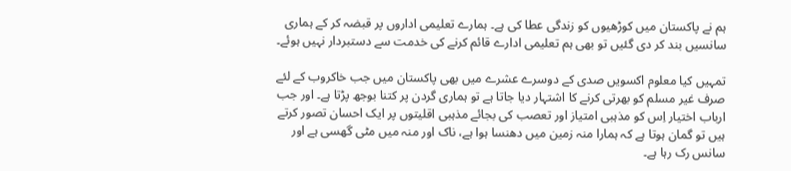ہم نے پاکستان میں کوڑھیوں کو زندگی عطا کی ہے۔ ہمارے تعلیمی اداروں پر قبضہ کر کے ہماری سانسیں بند کر دی گئیں تو بھی ہم تعلیمی ادارے قائم کرنے کی خدمت سے دستبردار نہیں ہوئے۔

تمہیں کیا معلوم اکسویں صدی کے دوسرے عشرے میں بھی پاکستان میں جب خاکروب کے لئے صرف غیر مسلم کو بھرتی کرنے کا اشتہار دیا جاتا ہے تو ہماری گردن پر کتنا بوجھ پڑتا ہے۔ اور جب ارباب اختیار اِس کو مذہبی امتیاز اور تعصب کی بجائے مذہبی اقلیتوں پر ایک احسان تصور کرتے ہیں تو گمان ہوتا ہے کہ ہمارا منہ زمین میں دھنسا ہوا ہے، ناک اور منہ میں مٹی گھسی ہے اور سانس رک رہا ہے۔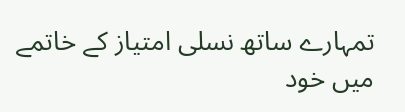تمہارے ساتھ نسلی امتیاز کے خاتمے میں خود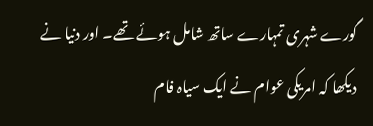گورے شہری تمہارے ساتھ شامل ہوئے تھے۔ اور دنیا نے دیکھا کہ امریکی عوام نے ایک سیاہ فام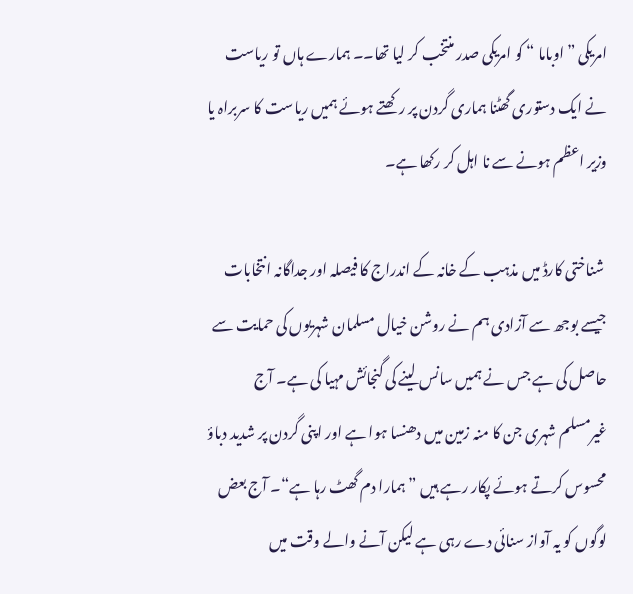امریکی ”اوباما “ کو امریکی صدر منتخب کر لیا تھا۔۔ ہمارے ہاں تو ریاست نے ایک دستوری گھٹنا ہماری گردن پر رکھتے ہوئے ہمیں ریاست کا سربراہ یا وزیر اعظم ہونے سے نا اہل کر رکھا ہے۔

 شناختی کارڈ میں مذہب کے خانہ کے اندراج کا فیصلہ اور جداگانہ انتخابات جیسے بوجھ سے آزادی ہم نے روشن خیال مسلمان شہریوں کی حمایت سے حاصل کی ہے جس نے ہمیں سانس لینے کی گنجائش مہیا کی ہے۔ آج غیرمسلم شہری جن کا منہ زمین میں دھنسا ہوا ہے اور اپنی گردن پر شدید دباؤ محسوس کرتے ہوئے پکار رہے ہیں ” ہمارا دم گھٹ رہا ہے“۔ آج بعض لوگوں کو یہ آواز سنائی دے رہی ہے لیکن آنے والے وقت میں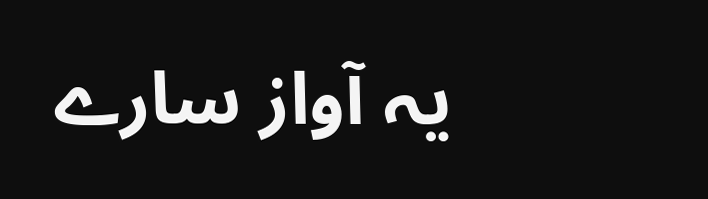یہ آواز سارے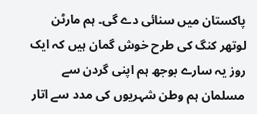پاکستان میں سنائی دے گی۔ ہم مارٹن لوتھر کنگ کی طرح خوش گمان ہیں کہ ایک روز یہ سارے بوجھ ہم اپنی گردن سے مسلمان ہم وطن شہریوں کی مدد سے اتار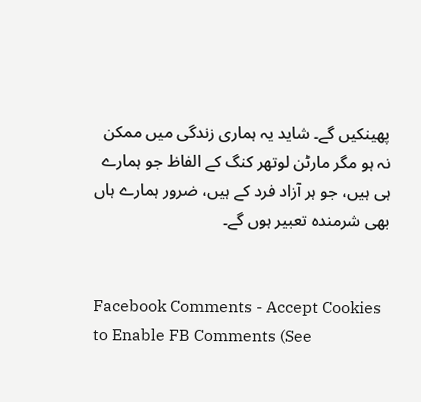پھینکیں گے۔ شاید یہ ہماری زندگی میں ممکن نہ ہو مگر مارٹن لوتھر کنگ کے الفاظ جو ہمارے ہی ہیں، جو ہر آزاد فرد کے ہیں، ضرور ہمارے ہاں بھی شرمندہ تعبیر ہوں گے۔


Facebook Comments - Accept Cookies to Enable FB Comments (See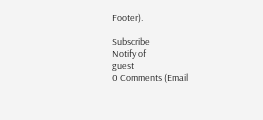Footer).

Subscribe
Notify of
guest
0 Comments (Email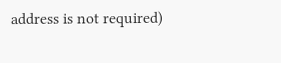address is not required)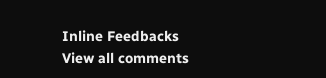Inline Feedbacks
View all comments